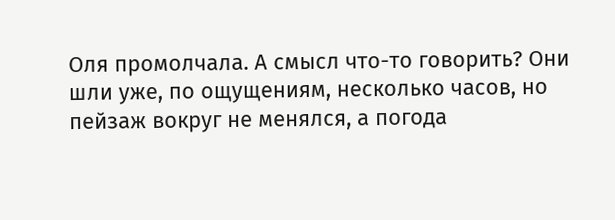Оля промолчала. А смысл что-то говорить? Они шли уже, по ощущениям, несколько часов, но пейзаж вокруг не менялся, а погода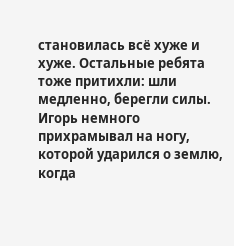становилась всё хуже и хуже. Остальные ребята тоже притихли: шли медленно, берегли силы. Игорь немного прихрамывал на ногу, которой ударился о землю, когда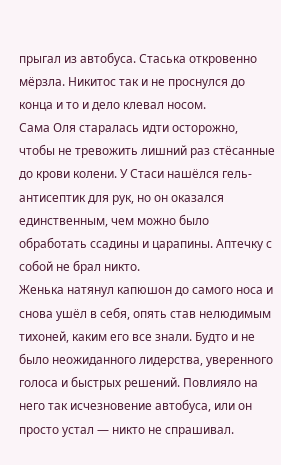прыгал из автобуса. Стаська откровенно мёрзла. Никитос так и не проснулся до конца и то и дело клевал носом.
Сама Оля старалась идти осторожно, чтобы не тревожить лишний раз стёсанные до крови колени. У Стаси нашёлся гель-антисептик для рук, но он оказался единственным, чем можно было обработать ссадины и царапины. Аптечку с собой не брал никто.
Женька натянул капюшон до самого носа и снова ушёл в себя, опять став нелюдимым тихоней, каким его все знали. Будто и не было неожиданного лидерства, уверенного голоса и быстрых решений. Повлияло на него так исчезновение автобуса, или он просто устал — никто не спрашивал.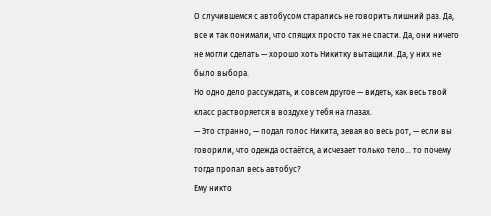О случившемся с автобусом старались не говорить лишний раз. Да, все и так понимали, что спящих просто так не спасти. Да, они ничего не могли сделать — хорошо хоть Никитку вытащили. Да, у них не было выбора.
Но одно дело рассуждать, и совсем другое — видеть, как весь твой класс растворяется в воздухе у тебя на глазах.
— Это странно, — подал голос Никита, зевая во весь рот, — если вы говорили, что одежда остаётся, а исчезает только тело… то почему тогда пропал весь автобус?
Ему никто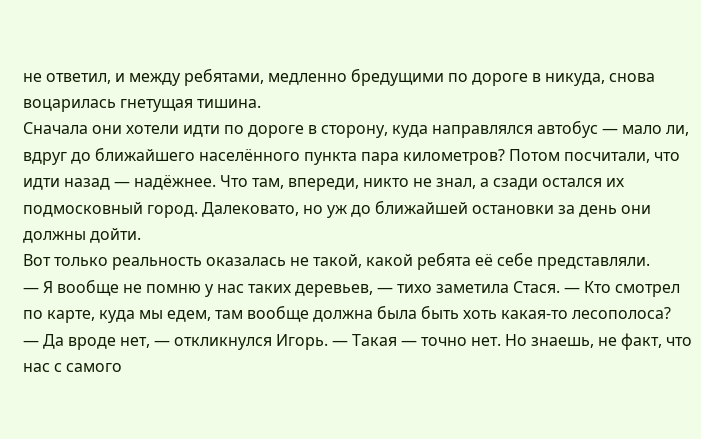не ответил, и между ребятами, медленно бредущими по дороге в никуда, снова воцарилась гнетущая тишина.
Сначала они хотели идти по дороге в сторону, куда направлялся автобус — мало ли, вдруг до ближайшего населённого пункта пара километров? Потом посчитали, что идти назад — надёжнее. Что там, впереди, никто не знал, а сзади остался их подмосковный город. Далековато, но уж до ближайшей остановки за день они должны дойти.
Вот только реальность оказалась не такой, какой ребята её себе представляли.
— Я вообще не помню у нас таких деревьев, — тихо заметила Стася. — Кто смотрел по карте, куда мы едем, там вообще должна была быть хоть какая-то лесополоса?
— Да вроде нет, — откликнулся Игорь. — Такая — точно нет. Но знаешь, не факт, что нас с самого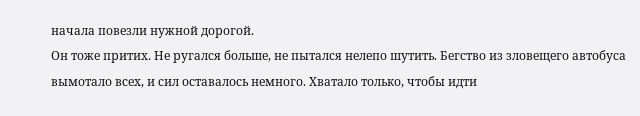начала повезли нужной дорогой.
Он тоже притих. Не ругался больше, не пытался нелепо шутить. Бегство из зловещего автобуса вымотало всех, и сил оставалось немного. Хватало только, чтобы идти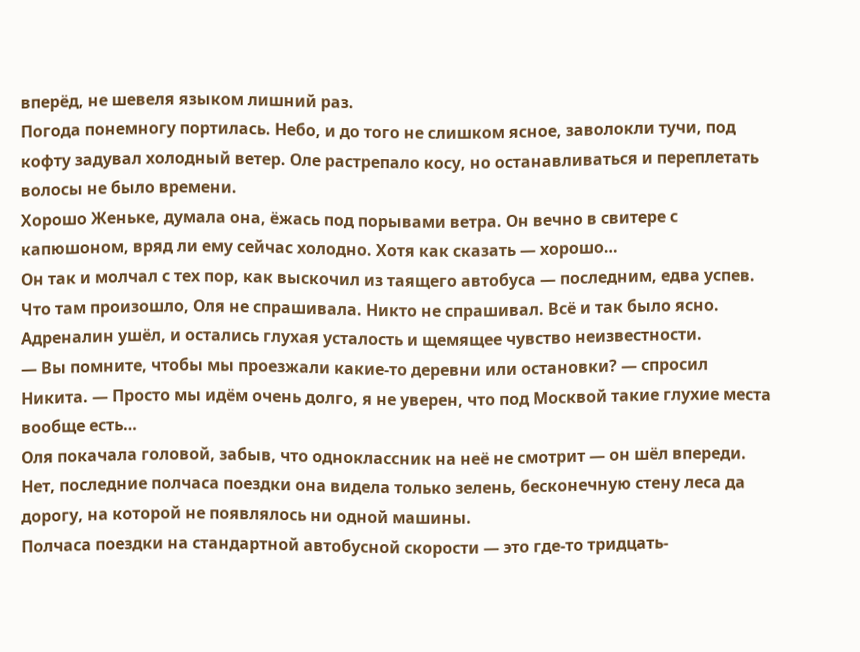вперёд, не шевеля языком лишний раз.
Погода понемногу портилась. Небо, и до того не слишком ясное, заволокли тучи, под кофту задувал холодный ветер. Оле растрепало косу, но останавливаться и переплетать волосы не было времени.
Хорошо Женьке, думала она, ёжась под порывами ветра. Он вечно в свитере с капюшоном, вряд ли ему сейчас холодно. Хотя как сказать — хорошо…
Он так и молчал с тех пор, как выскочил из таящего автобуса — последним, едва успев. Что там произошло, Оля не спрашивала. Никто не спрашивал. Всё и так было ясно.
Адреналин ушёл, и остались глухая усталость и щемящее чувство неизвестности.
— Вы помните, чтобы мы проезжали какие-то деревни или остановки? — спросил Никита. — Просто мы идём очень долго, я не уверен, что под Москвой такие глухие места вообще есть…
Оля покачала головой, забыв, что одноклассник на неё не смотрит — он шёл впереди. Нет, последние полчаса поездки она видела только зелень, бесконечную стену леса да дорогу, на которой не появлялось ни одной машины.
Полчаса поездки на стандартной автобусной скорости — это где-то тридцать-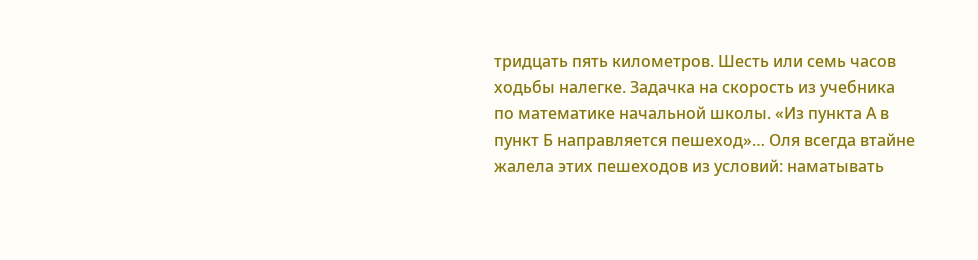тридцать пять километров. Шесть или семь часов ходьбы налегке. Задачка на скорость из учебника по математике начальной школы. «Из пункта А в пункт Б направляется пешеход»… Оля всегда втайне жалела этих пешеходов из условий: наматывать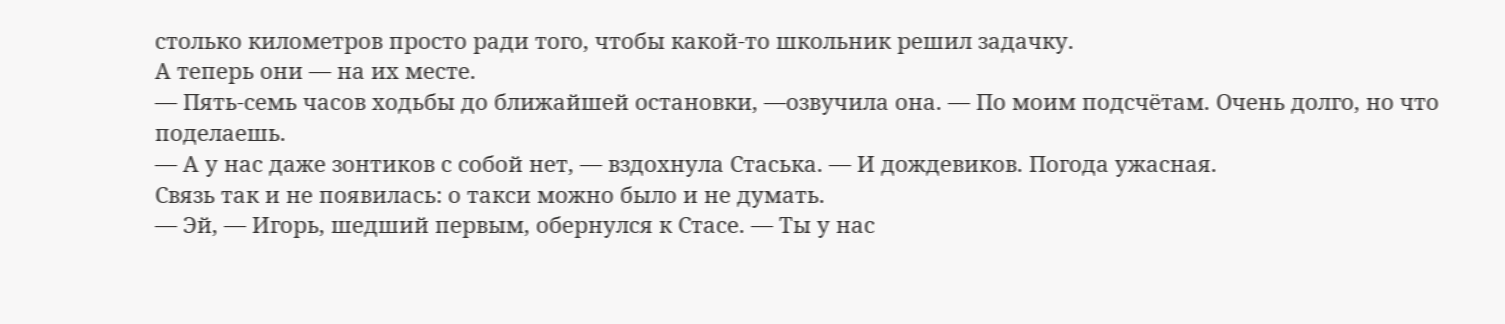столько километров просто ради того, чтобы какой-то школьник решил задачку.
А теперь они — на их месте.
— Пять-семь часов ходьбы до ближайшей остановки, —озвучила она. — По моим подсчётам. Очень долго, но что поделаешь.
— А у нас даже зонтиков с собой нет, — вздохнула Стаська. — И дождевиков. Погода ужасная.
Связь так и не появилась: о такси можно было и не думать.
— Эй, — Игорь, шедший первым, обернулся к Стасе. — Ты у нас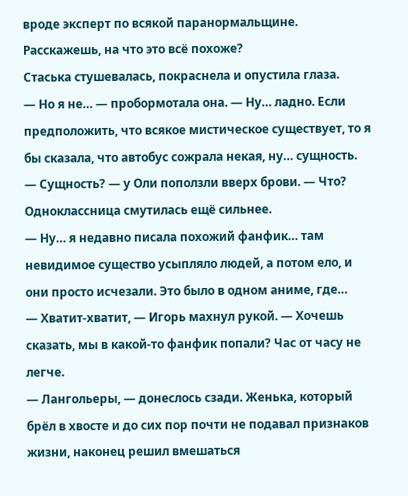вроде эксперт по всякой паранормальщине. Расскажешь, на что это всё похоже?
Стаська стушевалась, покраснела и опустила глаза.
— Но я не… — пробормотала она. — Ну… ладно. Если предположить, что всякое мистическое существует, то я бы сказала, что автобус сожрала некая, ну… сущность.
— Сущность? — у Оли поползли вверх брови. — Что?
Одноклассница смутилась ещё сильнее.
— Ну… я недавно писала похожий фанфик… там невидимое существо усыпляло людей, а потом ело, и они просто исчезали. Это было в одном аниме, где…
— Хватит-хватит, — Игорь махнул рукой. — Хочешь сказать, мы в какой-то фанфик попали? Час от часу не легче.
— Лангольеры, — донеслось сзади. Женька, который брёл в хвосте и до сих пор почти не подавал признаков жизни, наконец решил вмешаться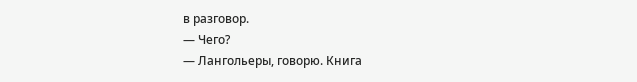в разговор.
— Чего?
— Лангольеры, говорю. Книга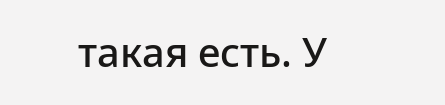такая есть. У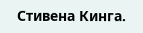Стивена Кинга.